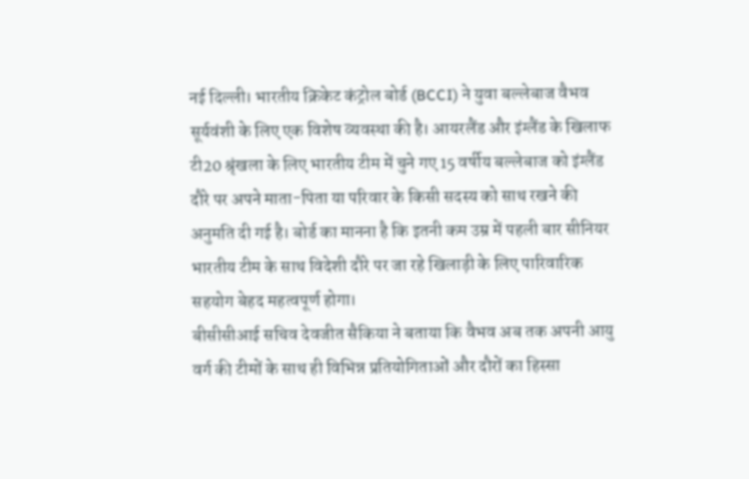नई दिल्ली। भारतीय क्रिकेट कंट्रोल बोर्ड (BCCI) ने युवा बल्लेबाज वैभव सूर्यवंशी के लिए एक विशेष व्यवस्था की है। आयरलैंड और इंग्लैंड के खिलाफ टी20 श्रृंखला के लिए भारतीय टीम में चुने गए 15 वर्षीय बल्लेबाज को इंग्लैंड दौरे पर अपने माता-पिता या परिवार के किसी सदस्य को साथ रखने की अनुमति दी गई है। बोर्ड का मानना है कि इतनी कम उम्र में पहली बार सीनियर भारतीय टीम के साथ विदेशी दौरे पर जा रहे खिलाड़ी के लिए पारिवारिक सहयोग बेहद महत्वपूर्ण होगा।
बीसीसीआई सचिव देवजीत सैकिया ने बताया कि वैभव अब तक अपनी आयु वर्ग की टीमों के साथ ही विभिन्न प्रतियोगिताओं और दौरों का हिस्सा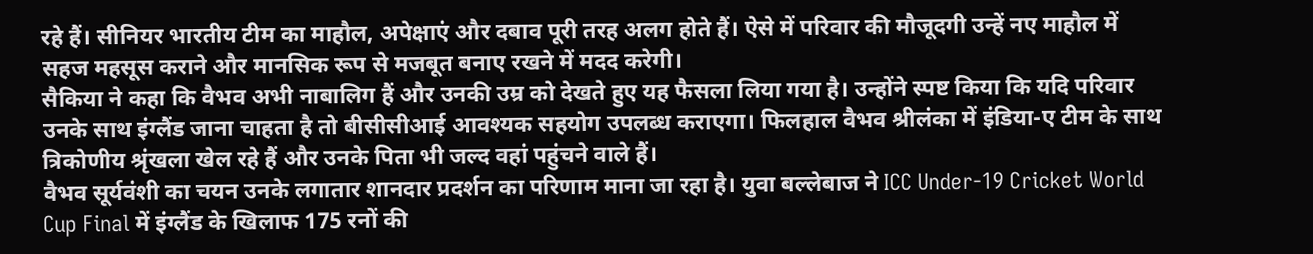रहे हैं। सीनियर भारतीय टीम का माहौल, अपेक्षाएं और दबाव पूरी तरह अलग होते हैं। ऐसे में परिवार की मौजूदगी उन्हें नए माहौल में सहज महसूस कराने और मानसिक रूप से मजबूत बनाए रखने में मदद करेगी।
सैकिया ने कहा कि वैभव अभी नाबालिग हैं और उनकी उम्र को देखते हुए यह फैसला लिया गया है। उन्होंने स्पष्ट किया कि यदि परिवार उनके साथ इंग्लैंड जाना चाहता है तो बीसीसीआई आवश्यक सहयोग उपलब्ध कराएगा। फिलहाल वैभव श्रीलंका में इंडिया-ए टीम के साथ त्रिकोणीय श्रृंखला खेल रहे हैं और उनके पिता भी जल्द वहां पहुंचने वाले हैं।
वैभव सूर्यवंशी का चयन उनके लगातार शानदार प्रदर्शन का परिणाम माना जा रहा है। युवा बल्लेबाज ने ICC Under-19 Cricket World Cup Final में इंग्लैंड के खिलाफ 175 रनों की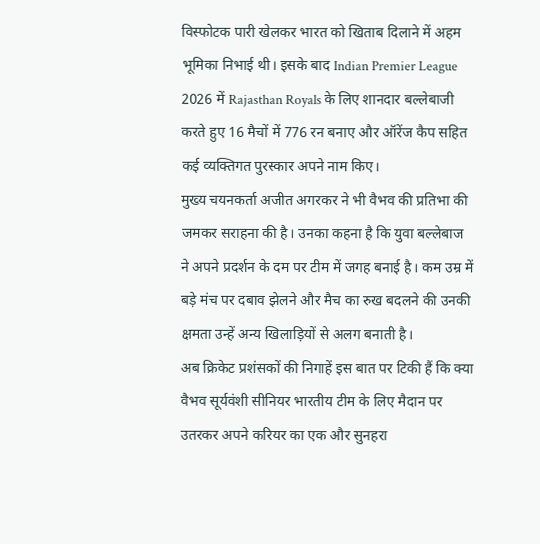विस्फोटक पारी खेलकर भारत को खिताब दिलाने में अहम भूमिका निभाई थी। इसके बाद Indian Premier League 2026 में Rajasthan Royals के लिए शानदार बल्लेबाजी करते हुए 16 मैचों में 776 रन बनाए और ऑरेंज कैप सहित कई व्यक्तिगत पुरस्कार अपने नाम किए।
मुख्य चयनकर्ता अजीत अगरकर ने भी वैभव की प्रतिभा की जमकर सराहना की है। उनका कहना है कि युवा बल्लेबाज ने अपने प्रदर्शन के दम पर टीम में जगह बनाई है। कम उम्र में बड़े मंच पर दबाव झेलने और मैच का रुख बदलने की उनकी क्षमता उन्हें अन्य खिलाड़ियों से अलग बनाती है।
अब क्रिकेट प्रशंसकों की निगाहें इस बात पर टिकी हैं कि क्या वैभव सूर्यवंशी सीनियर भारतीय टीम के लिए मैदान पर उतरकर अपने करियर का एक और सुनहरा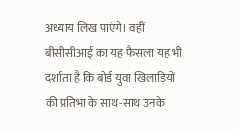अध्याय लिख पाएंगे। वहीं बीसीसीआई का यह फैसला यह भी दर्शाता है कि बोर्ड युवा खिलाड़ियों की प्रतिभा के साथ-साथ उनके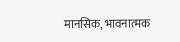मानसिक, भावनात्मक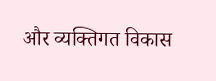और व्यक्तिगत विकास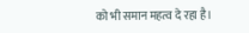को भी समान महत्व दे रहा है।